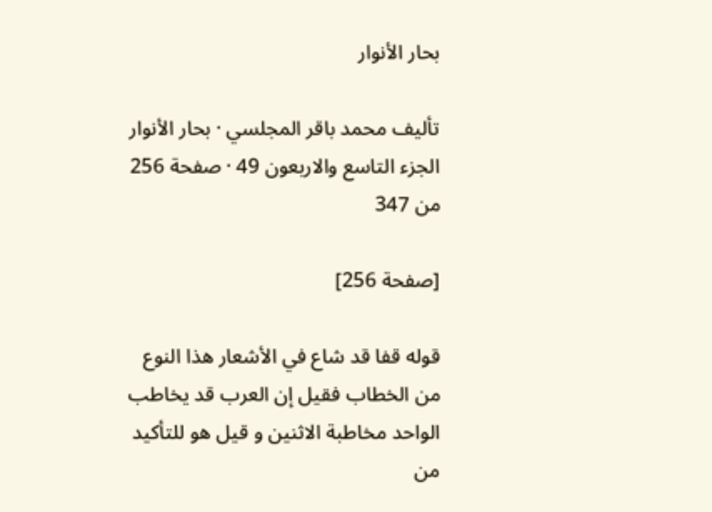بحار الأنوار

تأليف محمد باقر المجلسي · بحار الأنوار الجزء التاسع والاربعون 49 · صفحة 256 من 347

[صفحة 256]

قوله قفا قد شاع في الأشعار هذا النوع من الخطاب فقيل إن العرب قد يخاطب الواحد مخاطبة الاثنين و قيل هو للتأكيد من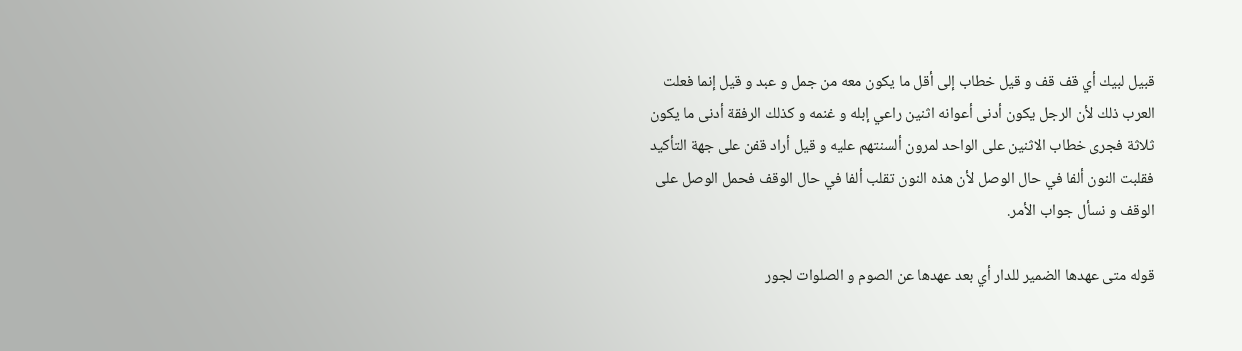قبيل لبيك أي قف قف و قيل خطاب إلى أقل ما يكون معه من جمل و عبد و قيل إنما فعلت العرب ذلك لأن الرجل يكون أدنى أعوانه اثنين راعي إبله و غنمه و كذلك الرفقة أدنى ما يكون ثلاثة فجرى خطاب الاثنين على الواحد لمرون ألسنتهم عليه و قيل أراد قفن على جهة التأكيد فقلبت النون ألفا في حال الوصل لأن هذه النون تقلب ألفا في حال الوقف فحمل الوصل على الوقف و نسأل جواب الأمر.

قوله متى عهدها الضمير للدار أي بعد عهدها عن الصوم و الصلوات لجور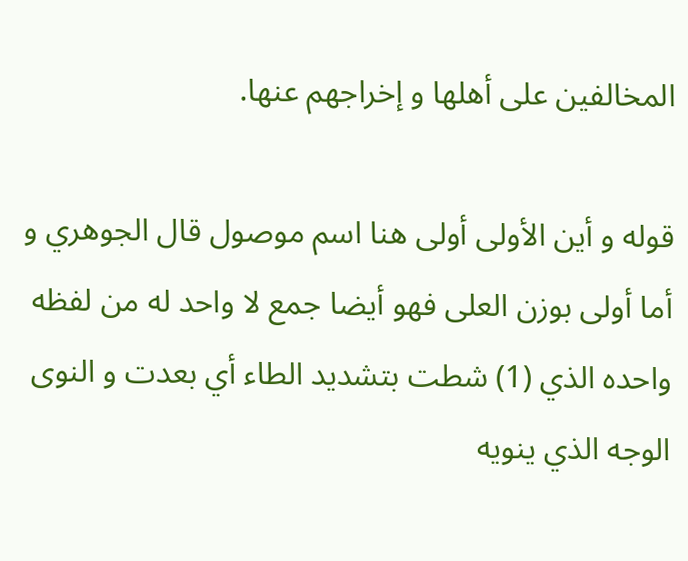المخالفين على أهلها و إخراجهم عنها.

قوله و أين الأولى أولى هنا اسم موصول قال الجوهري و أما أولى بوزن العلى فهو أيضا جمع لا واحد له من لفظه واحده الذي (1) شطت بتشديد الطاء أي بعدت و النوى الوجه الذي ينويه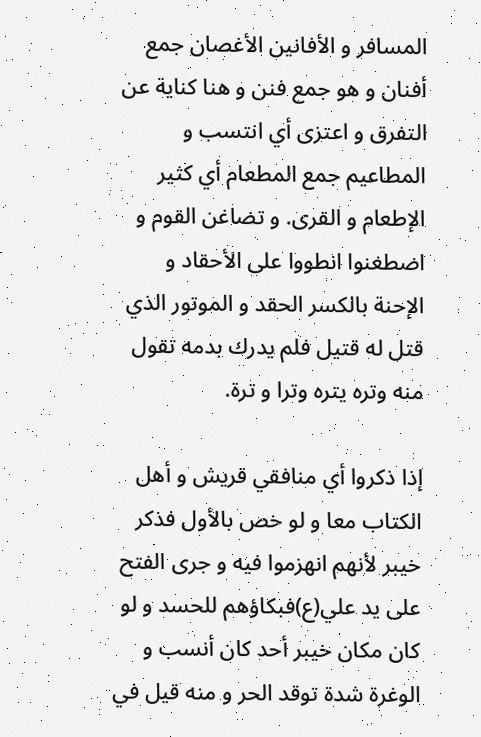المسافر و الأفانين الأغصان جمع أفنان و هو جمع فنن و هنا كناية عن التفرق و اعتزى أي انتسب و المطاعيم جمع المطعام أي كثير الإطعام و القرى. و تضاغن القوم و اضطغنوا انطووا على الأحقاد و الإحنة بالكسر الحقد و الموتور الذي قتل له قتيل فلم يدرك بدمه تقول منه وتره يتره وترا و ترة.

إذا ذكروا أي منافقي قريش و أهل الكتاب معا و لو خص بالأول فذكر خيبر لأنهم انهزموا فيه و جرى الفتح على يد علي(ع)فبكاؤهم للحسد و لو كان مكان خيبر أحد كان أنسب و الوغرة شدة توقد الحر و منه قيل في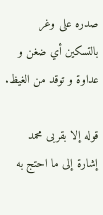صدره على وغر بالتسكين أي ضغن و عداوة و توقد من الغيظ.

قوله إلا بقربى محمد إشارة إلى ما احتج به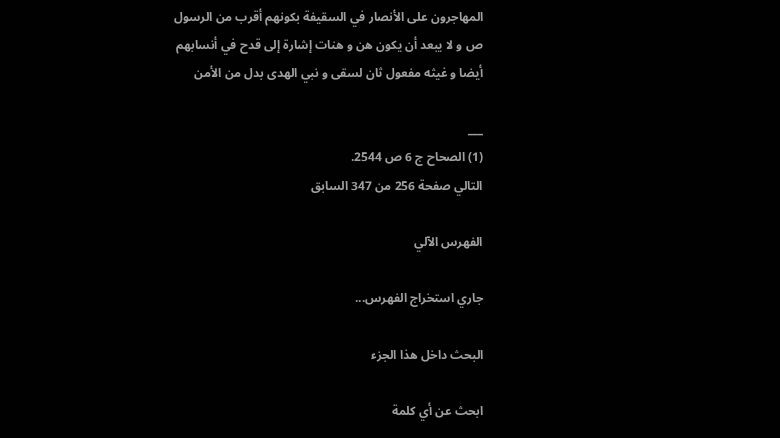المهاجرون على الأنصار في السقيفة بكونهم أقرب من الرسول ص و لا يبعد أن يكون هن و هنات إشارة إلى قدح في أنسابهم أيضا و غيثه مفعول ثان لسقى و نبي الهدى بدل من الأمن

___
(1) الصحاح ج 6 ص 2544.
التالي صفحة 256 من 347 السابق

الفهرس الآلي

جاري استخراج الفهرس...

البحث داخل هذا الجزء

ابحث عن أي كلمة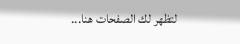لتظهر لك الصفحات هنا...